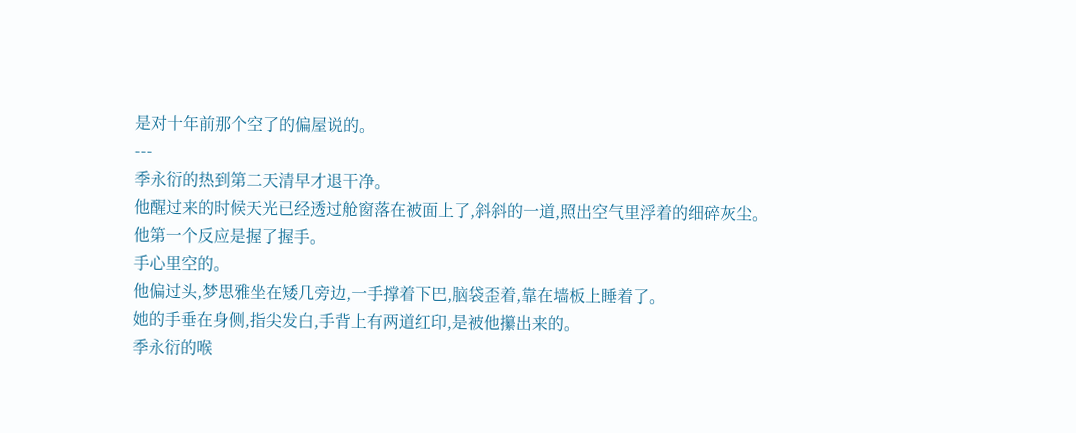是对十年前那个空了的偏屋说的。
---
季永衍的热到第二天清早才退干净。
他醒过来的时候天光已经透过舱窗落在被面上了,斜斜的一道,照出空气里浮着的细碎灰尘。
他第一个反应是握了握手。
手心里空的。
他偏过头,梦思雅坐在矮几旁边,一手撑着下巴,脑袋歪着,靠在墙板上睡着了。
她的手垂在身侧,指尖发白,手背上有两道红印,是被他攥出来的。
季永衍的喉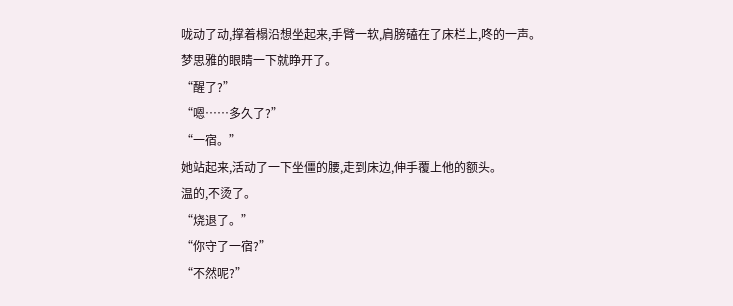咙动了动,撑着榻沿想坐起来,手臂一软,肩膀磕在了床栏上,咚的一声。
梦思雅的眼睛一下就睁开了。
“醒了?”
“嗯……多久了?”
“一宿。”
她站起来,活动了一下坐僵的腰,走到床边,伸手覆上他的额头。
温的,不烫了。
“烧退了。”
“你守了一宿?”
“不然呢?”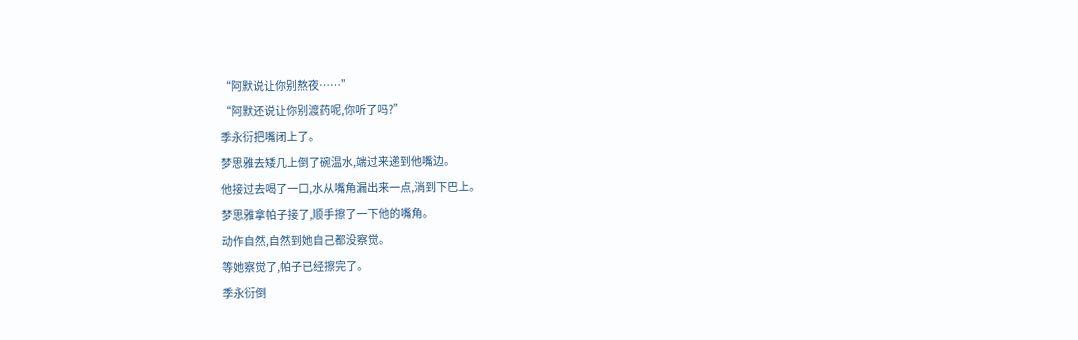“阿默说让你别熬夜……”
“阿默还说让你别渡药呢,你听了吗?”
季永衍把嘴闭上了。
梦思雅去矮几上倒了碗温水,端过来递到他嘴边。
他接过去喝了一口,水从嘴角漏出来一点,淌到下巴上。
梦思雅拿帕子接了,顺手擦了一下他的嘴角。
动作自然,自然到她自己都没察觉。
等她察觉了,帕子已经擦完了。
季永衍倒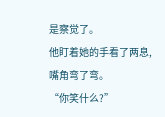是察觉了。
他盯着她的手看了两息,嘴角弯了弯。
“你笑什么?”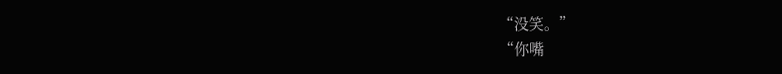“没笑。”
“你嘴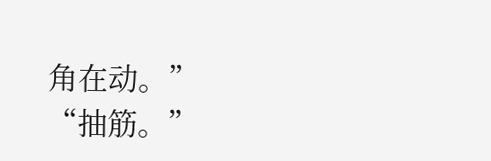角在动。”
“抽筋。”